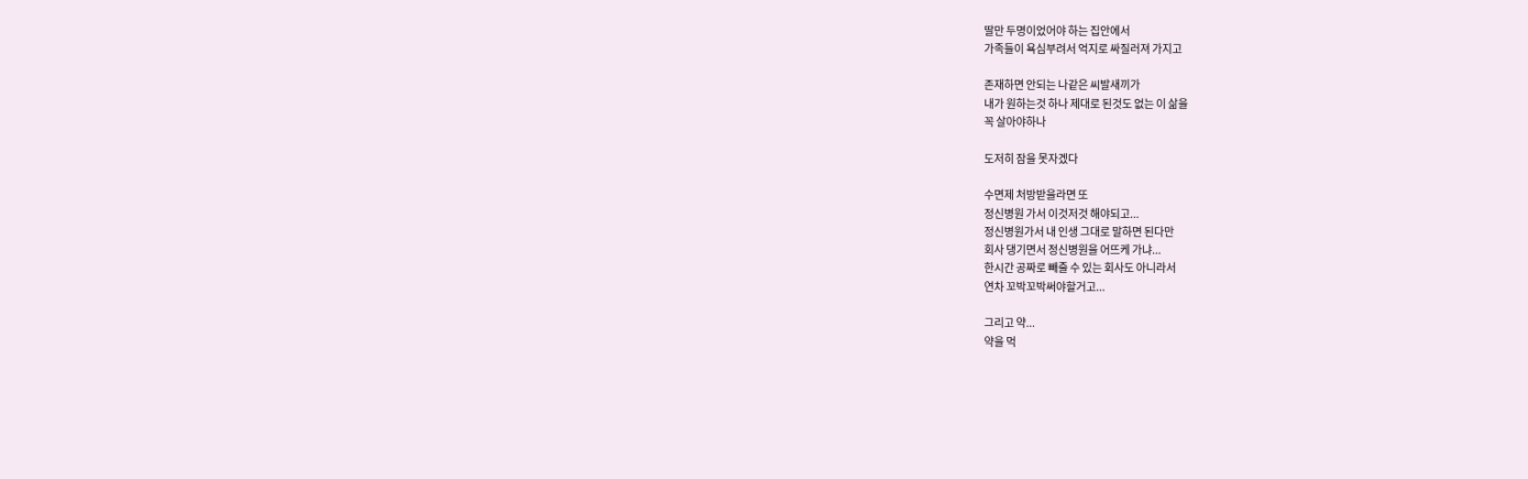딸만 두명이었어야 하는 집안에서
가족들이 욕심부려서 억지로 싸질러져 가지고

존재하면 안되는 나같은 씨발새끼가
내가 원하는것 하나 제대로 된것도 없는 이 삶을
꼭 살아야하나

도저히 잠을 못자겠다

수면제 처방받을라면 또
정신병원 가서 이것저것 해야되고...
정신병원가서 내 인생 그대로 말하면 된다만
회사 댕기면서 정신병원을 어뜨케 가냐...
한시간 공짜로 빼줄 수 있는 회사도 아니라서
연차 꼬박꼬박써야할거고...

그리고 약...
약을 먹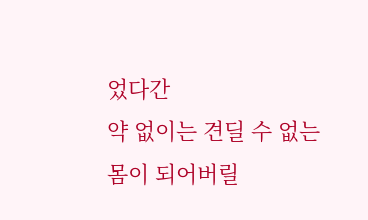었다간
약 없이는 견딜 수 없는 몸이 되어버릴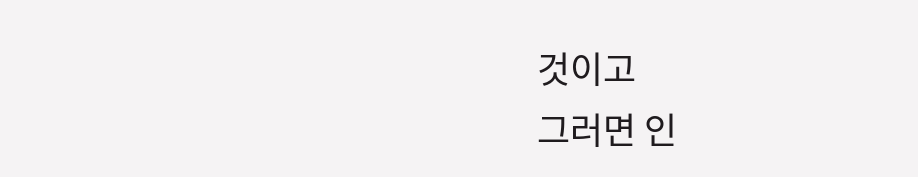것이고
그러면 인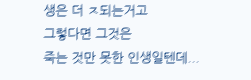생은 더 ㅈ되는거고
그렇다면 그것은
죽는 것만 못한 인생일텐데...